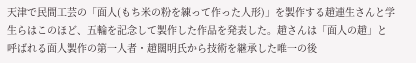天津で民間工芸の「面人(もち米の粉を練って作った人形)」を製作する趙連生さんと学生らはこのほど、五輪を記念して製作した作品を発表した。趙さんは「面人の趙」と呼ばれる面人製作の第一人者・趙闊明氏から技術を継承した唯一の後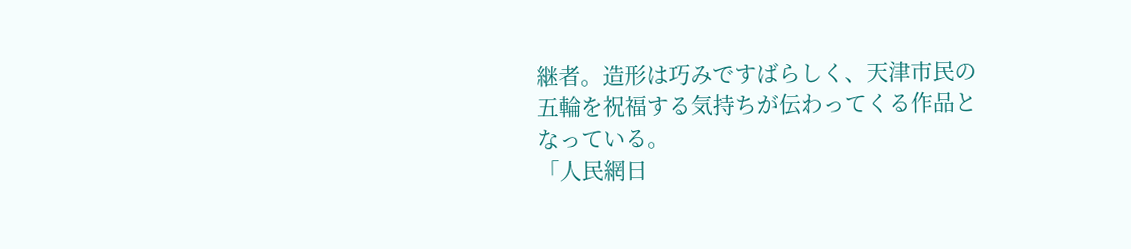継者。造形は巧みですばらしく、天津市民の五輪を祝福する気持ちが伝わってくる作品となっている。
「人民網日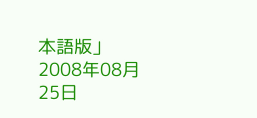本語版」 2008年08月25日